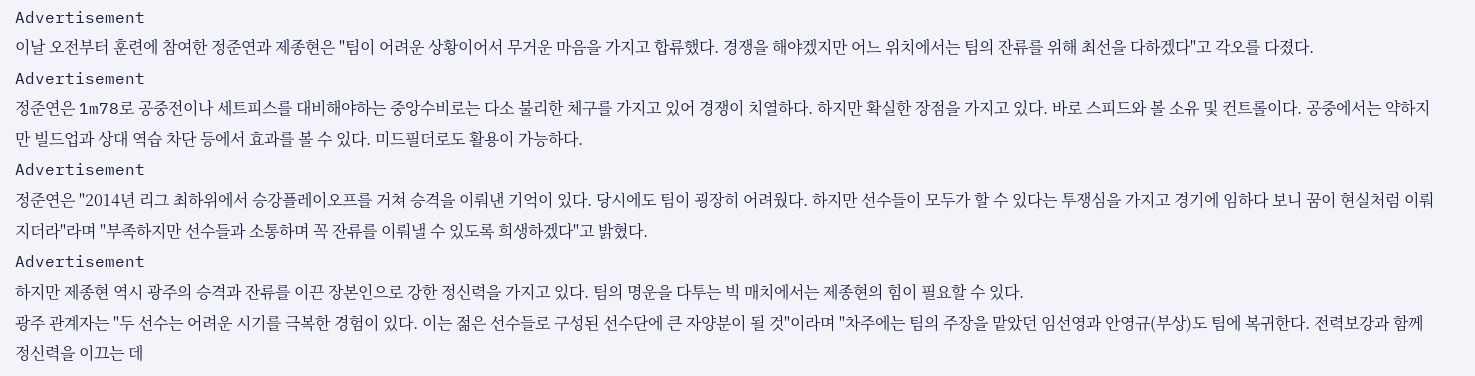Advertisement
이날 오전부터 훈련에 참여한 정준연과 제종현은 "팀이 어려운 상황이어서 무거운 마음을 가지고 합류했다. 경쟁을 해야겠지만 어느 위치에서는 팀의 잔류를 위해 최선을 다하겠다"고 각오를 다졌다.
Advertisement
정준연은 1m78로 공중전이나 세트피스를 대비해야하는 중앙수비로는 다소 불리한 체구를 가지고 있어 경쟁이 치열하다. 하지만 확실한 장점을 가지고 있다. 바로 스피드와 볼 소유 및 컨트롤이다. 공중에서는 약하지만 빌드업과 상대 역습 차단 등에서 효과를 볼 수 있다. 미드필더로도 활용이 가능하다.
Advertisement
정준연은 "2014년 리그 최하위에서 승강플레이오프를 거쳐 승격을 이뤄낸 기억이 있다. 당시에도 팀이 굉장히 어려웠다. 하지만 선수들이 모두가 할 수 있다는 투쟁심을 가지고 경기에 임하다 보니 꿈이 현실처럼 이뤄지더라"라며 "부족하지만 선수들과 소통하며 꼭 잔류를 이뤄낼 수 있도록 희생하겠다"고 밝혔다.
Advertisement
하지만 제종현 역시 광주의 승격과 잔류를 이끈 장본인으로 강한 정신력을 가지고 있다. 팀의 명운을 다투는 빅 매치에서는 제종현의 힘이 필요할 수 있다.
광주 관계자는 "두 선수는 어려운 시기를 극복한 경험이 있다. 이는 젊은 선수들로 구성된 선수단에 큰 자양분이 될 것"이라며 "차주에는 팀의 주장을 맡았던 임선영과 안영규(부상)도 팀에 복귀한다. 전력보강과 함께 정신력을 이끄는 데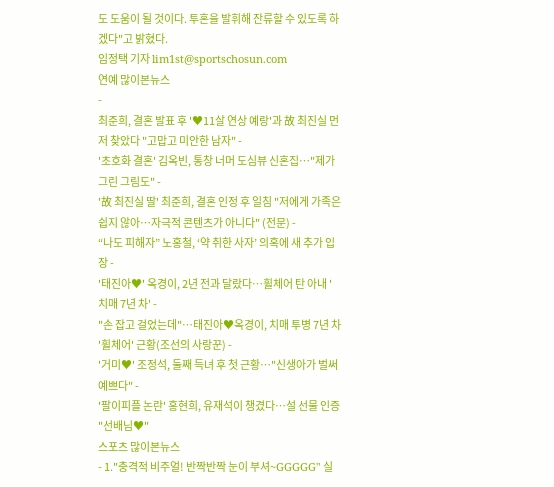도 도움이 될 것이다. 투혼을 발휘해 잔류할 수 있도록 하겠다"고 밝혔다.
임정택 기자 lim1st@sportschosun.com
연예 많이본뉴스
-
최준희, 결혼 발표 후 '♥11살 연상 예랑'과 故 최진실 먼저 찾았다 "고맙고 미안한 남자" -
'초호화 결혼' 김옥빈, 통창 너머 도심뷰 신혼집…"제가 그린 그림도" -
'故 최진실 딸' 최준희, 결혼 인정 후 일침 "저에게 가족은 쉽지 않아…자극적 콘텐츠가 아니다" (전문) -
“나도 피해자” 노홍철, ‘약 취한 사자’ 의혹에 새 추가 입장 -
'태진아♥' 옥경이, 2년 전과 달랐다…휠체어 탄 아내 '치매 7년 차' -
"손 잡고 걸었는데"…태진아♥옥경이, 치매 투병 7년 차 '휠체어' 근황(조선의 사랑꾼) -
'거미♥' 조정석, 둘째 득녀 후 첫 근황…"신생아가 벌써 예쁘다" -
'팔이피플 논란' 홍현희, 유재석이 챙겼다…설 선물 인증 "선배님♥"
스포츠 많이본뉴스
- 1."충격적 비주얼! 반짝반짝 눈이 부셔~GGGGG" 실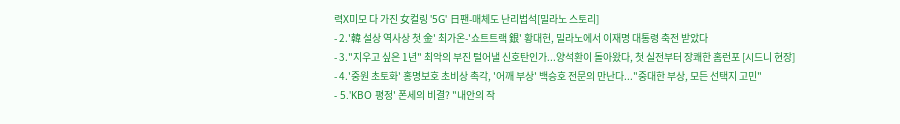력X미모 다 가진 女컬링 '5G' 日팬-매체도 난리법석[밀라노 스토리]
- 2.'韓 설상 역사상 첫 金' 최가온-'쇼트트랙 銀' 황대헌, 밀라노에서 이재명 대통령 축전 받았다
- 3."지우고 싶은 1년" 최악의 부진 털어낼 신호탄인가...양석환이 돌아왔다, 첫 실전부터 장쾌한 홈런포 [시드니 현장]
- 4.'중원 초토화' 홍명보호 초비상 촉각, '어깨 부상' 백승호 전문의 만난다..."중대한 부상, 모든 선택지 고민"
- 5.'KBO 평정' 폰세의 비결? "내안의 작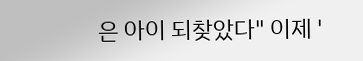은 아이 되찾았다" 이제 '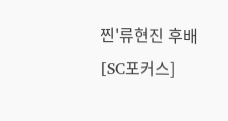찐'류현진 후배 [SC포커스]